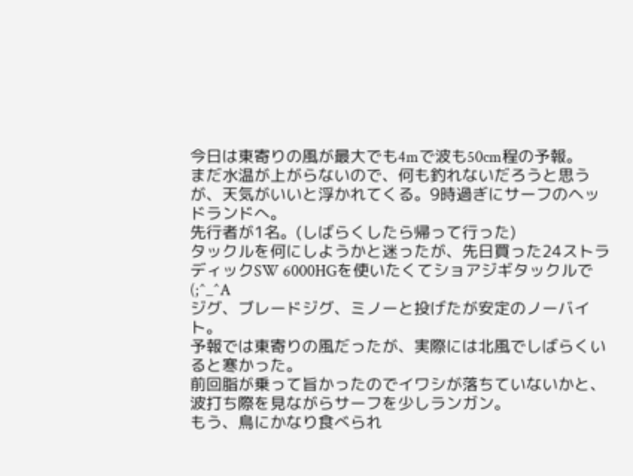今日は東寄りの風が最大でも4mで波も50cm程の予報。
まだ水温が上がらないので、何も釣れないだろうと思うが、天気がいいと浮かれてくる。9時過ぎにサーフのヘッドランドへ。
先行者が1名。(しばらくしたら帰って行った)
タックルを何にしようかと迷ったが、先日買った24ストラディックSW 6000HGを使いたくてショアジギタックルで(;^_^A
ジグ、ブレードジグ、ミノーと投げたが安定のノーバイト。
予報では東寄りの風だったが、実際には北風でしばらくいると寒かった。
前回脂が乗って旨かったのでイワシが落ちていないかと、波打ち際を見ながらサーフを少しランガン。
もう、鳥にかなり食べられ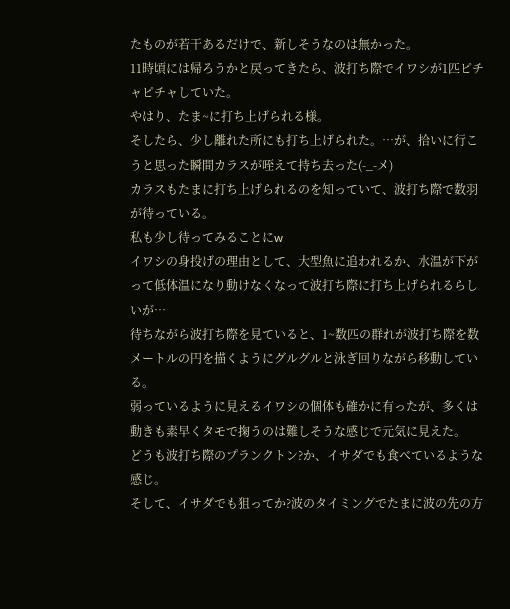たものが若干あるだけで、新しそうなのは無かった。
11時頃には帰ろうかと戻ってきたら、波打ち際でイワシが1匹ピチャピチャしていた。
やはり、たま~に打ち上げられる様。
そしたら、少し離れた所にも打ち上げられた。…が、拾いに行こうと思った瞬間カラスが咥えて持ち去った(-_-メ)
カラスもたまに打ち上げられるのを知っていて、波打ち際で数羽が待っている。
私も少し待ってみることにw
イワシの身投げの理由として、大型魚に追われるか、水温が下がって低体温になり動けなくなって波打ち際に打ち上げられるらしいが…
待ちながら波打ち際を見ていると、1~数匹の群れが波打ち際を数メートルの円を描くようにグルグルと泳ぎ回りながら移動している。
弱っているように見えるイワシの個体も確かに有ったが、多くは動きも素早くタモで掬うのは難しそうな感じで元気に見えた。
どうも波打ち際のプランクトン?か、イサダでも食べているような感じ。
そして、イサダでも狙ってか?波のタイミングでたまに波の先の方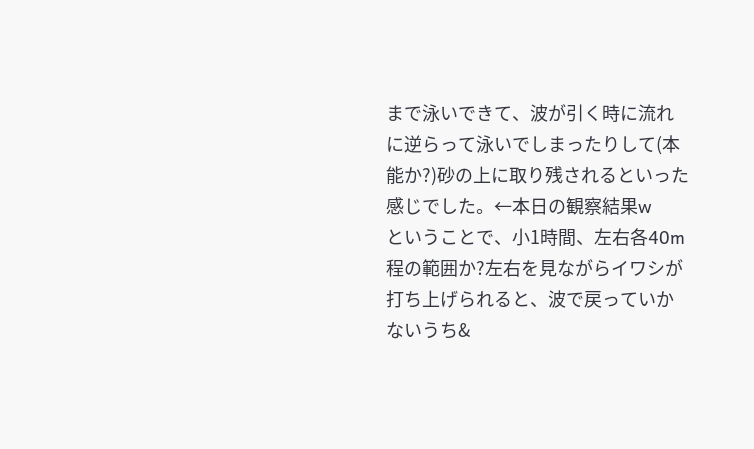まで泳いできて、波が引く時に流れに逆らって泳いでしまったりして(本能か?)砂の上に取り残されるといった感じでした。←本日の観察結果w
ということで、小1時間、左右各40m程の範囲か?左右を見ながらイワシが打ち上げられると、波で戻っていかないうち&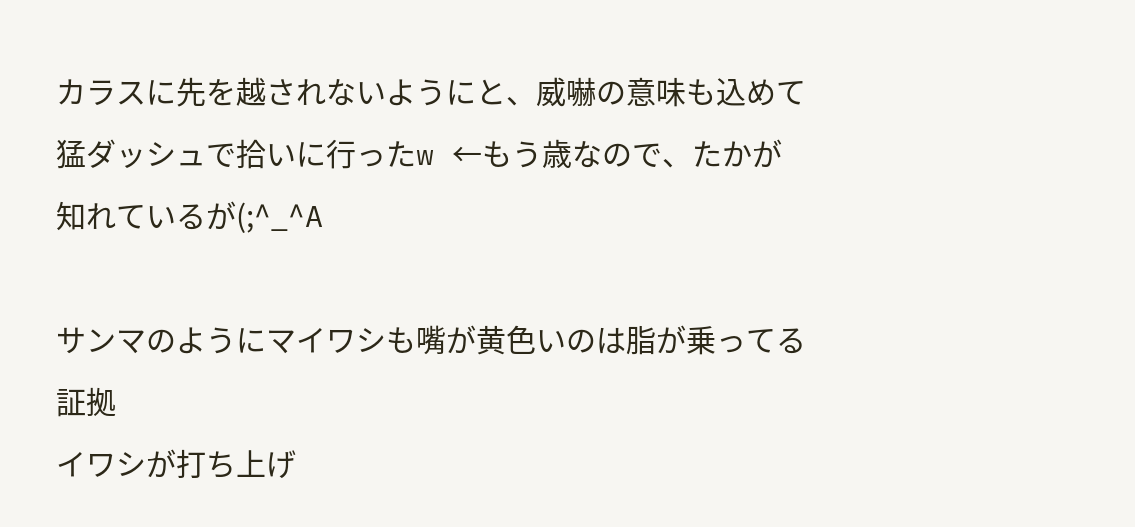カラスに先を越されないようにと、威嚇の意味も込めて猛ダッシュで拾いに行ったw ←もう歳なので、たかが知れているが(;^_^A

サンマのようにマイワシも嘴が黄色いのは脂が乗ってる証拠
イワシが打ち上げ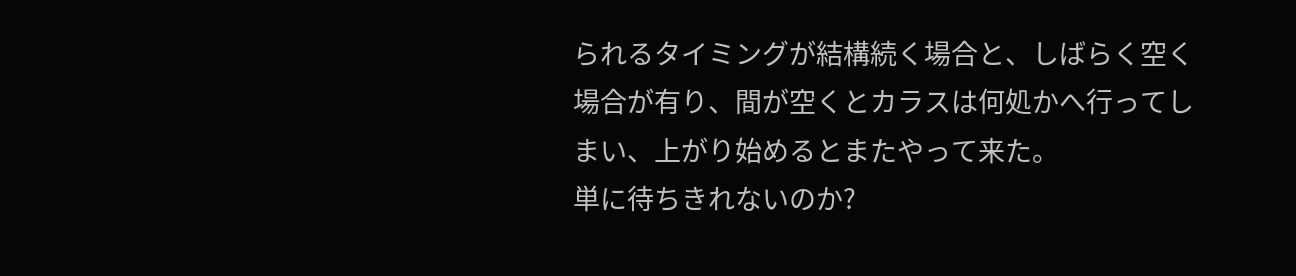られるタイミングが結構続く場合と、しばらく空く場合が有り、間が空くとカラスは何処かへ行ってしまい、上がり始めるとまたやって来た。
単に待ちきれないのか?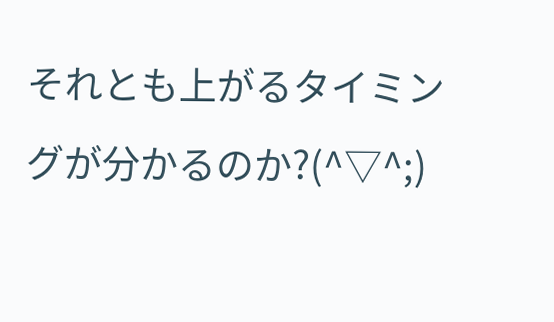それとも上がるタイミングが分かるのか?(^▽^;)